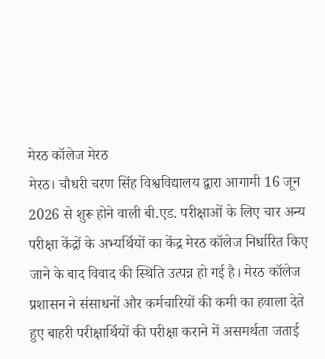मेरठ कॉलेज मेरठ
मेरठ। चौधरी चरण सिंह विश्वविद्यालय द्वारा आगामी 16 जून 2026 से शुरू होने वाली बी.एड. परीक्षाओं के लिए चार अन्य परीक्षा केंद्रों के अभ्यर्थियों का केंद्र मेरठ कॉलेज निर्धारित किए जाने के बाद विवाद की स्थिति उत्पन्न हो गई है। मेरठ कॉलेज प्रशासन ने संसाधनों और कर्मचारियों की कमी का हवाला देते हुए बाहरी परीक्षार्थियों की परीक्षा कराने में असमर्थता जताई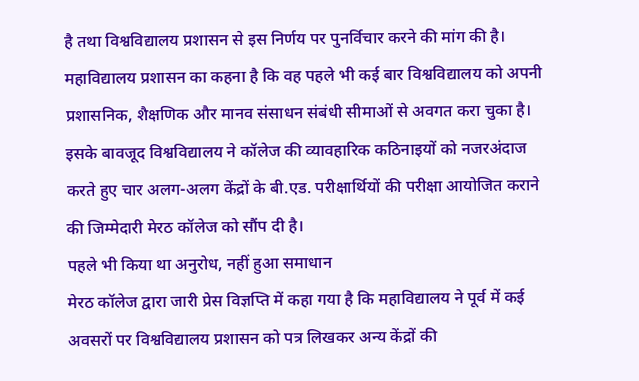है तथा विश्वविद्यालय प्रशासन से इस निर्णय पर पुनर्विचार करने की मांग की है।
महाविद्यालय प्रशासन का कहना है कि वह पहले भी कई बार विश्वविद्यालय को अपनी प्रशासनिक, शैक्षणिक और मानव संसाधन संबंधी सीमाओं से अवगत करा चुका है। इसके बावजूद विश्वविद्यालय ने कॉलेज की व्यावहारिक कठिनाइयों को नजरअंदाज करते हुए चार अलग-अलग केंद्रों के बी.एड. परीक्षार्थियों की परीक्षा आयोजित कराने की जिम्मेदारी मेरठ कॉलेज को सौंप दी है।
पहले भी किया था अनुरोध, नहीं हुआ समाधान
मेरठ कॉलेज द्वारा जारी प्रेस विज्ञप्ति में कहा गया है कि महाविद्यालय ने पूर्व में कई अवसरों पर विश्वविद्यालय प्रशासन को पत्र लिखकर अन्य केंद्रों की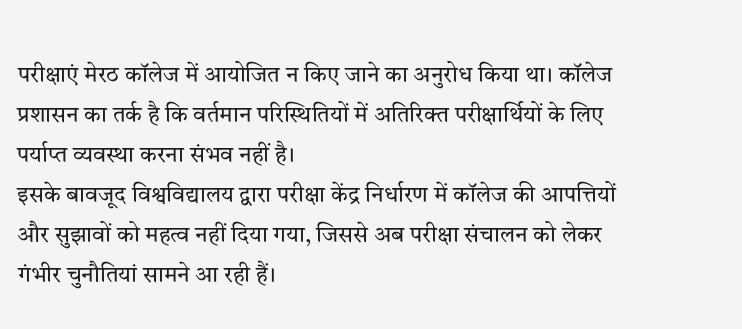परीक्षाएं मेरठ कॉलेज में आयोजित न किए जाने का अनुरोध किया था। कॉलेज प्रशासन का तर्क है कि वर्तमान परिस्थितियों में अतिरिक्त परीक्षार्थियों के लिए पर्याप्त व्यवस्था करना संभव नहीं है।
इसके बावजूद विश्वविद्यालय द्वारा परीक्षा केंद्र निर्धारण में कॉलेज की आपत्तियों और सुझावों को महत्व नहीं दिया गया, जिससे अब परीक्षा संचालन को लेकर गंभीर चुनौतियां सामने आ रही हैं।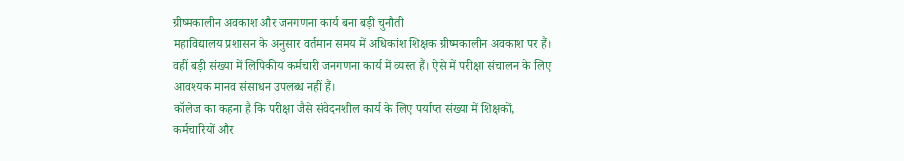ग्रीष्मकालीन अवकाश और जनगणना कार्य बना बड़ी चुनौती
महाविद्यालय प्रशासन के अनुसार वर्तमान समय में अधिकांश शिक्षक ग्रीष्मकालीन अवकाश पर हैं। वहीं बड़ी संख्या में लिपिकीय कर्मचारी जनगणना कार्य में व्यस्त हैं। ऐसे में परीक्षा संचालन के लिए आवश्यक मानव संसाधन उपलब्ध नहीं हैं।
कॉलेज का कहना है कि परीक्षा जैसे संवेदनशील कार्य के लिए पर्याप्त संख्या में शिक्षकों, कर्मचारियों और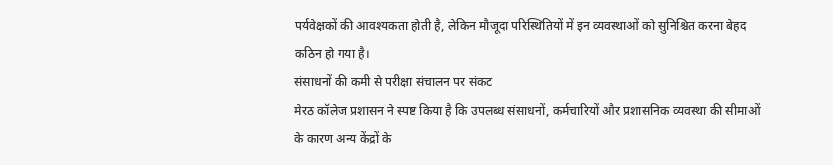पर्यवेक्षकों की आवश्यकता होती है, लेकिन मौजूदा परिस्थितियों में इन व्यवस्थाओं को सुनिश्चित करना बेहद कठिन हो गया है।
संसाधनों की कमी से परीक्षा संचालन पर संकट
मेरठ कॉलेज प्रशासन ने स्पष्ट किया है कि उपलब्ध संसाधनों, कर्मचारियों और प्रशासनिक व्यवस्था की सीमाओं के कारण अन्य केंद्रों के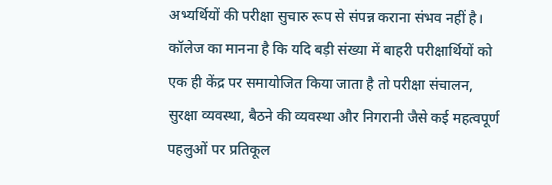अभ्यर्थियों की परीक्षा सुचारु रूप से संपन्न कराना संभव नहीं है।
कॉलेज का मानना है कि यदि बड़ी संख्या में बाहरी परीक्षार्थियों को एक ही केंद्र पर समायोजित किया जाता है तो परीक्षा संचालन, सुरक्षा व्यवस्था, बैठने की व्यवस्था और निगरानी जैसे कई महत्वपूर्ण पहलुओं पर प्रतिकूल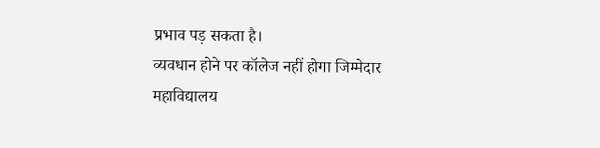प्रभाव पड़ सकता है।
व्यवधान होने पर कॉलेज नहीं होगा जिम्मेदार
महाविद्यालय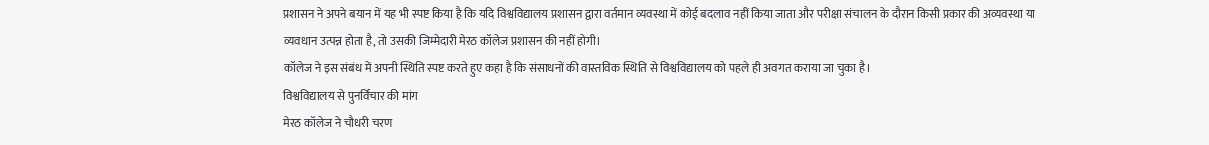प्रशासन ने अपने बयान में यह भी स्पष्ट किया है कि यदि विश्वविद्यालय प्रशासन द्वारा वर्तमान व्यवस्था में कोई बदलाव नहीं किया जाता और परीक्षा संचालन के दौरान किसी प्रकार की अव्यवस्था या व्यवधान उत्पन्न होता है, तो उसकी जिम्मेदारी मेरठ कॉलेज प्रशासन की नहीं होगी।
कॉलेज ने इस संबंध में अपनी स्थिति स्पष्ट करते हुए कहा है कि संसाधनों की वास्तविक स्थिति से विश्वविद्यालय को पहले ही अवगत कराया जा चुका है।
विश्वविद्यालय से पुनर्विचार की मांग
मेरठ कॉलेज ने चौधरी चरण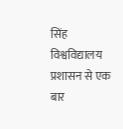सिंह विश्वविद्यालय प्रशासन से एक बार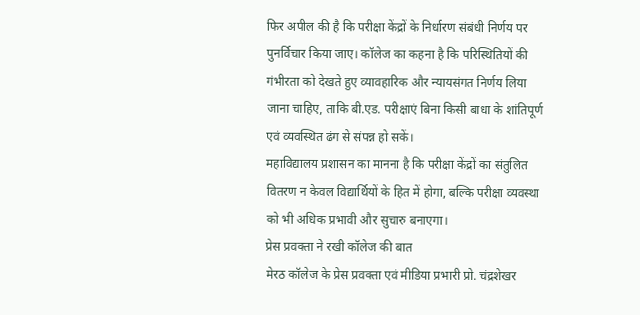फिर अपील की है कि परीक्षा केंद्रों के निर्धारण संबंधी निर्णय पर पुनर्विचार किया जाए। कॉलेज का कहना है कि परिस्थितियों की गंभीरता को देखते हुए व्यावहारिक और न्यायसंगत निर्णय लिया जाना चाहिए, ताकि बी.एड. परीक्षाएं बिना किसी बाधा के शांतिपूर्ण एवं व्यवस्थित ढंग से संपन्न हो सकें।
महाविद्यालय प्रशासन का मानना है कि परीक्षा केंद्रों का संतुलित वितरण न केवल विद्यार्थियों के हित में होगा, बल्कि परीक्षा व्यवस्था को भी अधिक प्रभावी और सुचारु बनाएगा।
प्रेस प्रवक्ता ने रखी कॉलेज की बात
मेरठ कॉलेज के प्रेस प्रवक्ता एवं मीडिया प्रभारी प्रो. चंद्रशेखर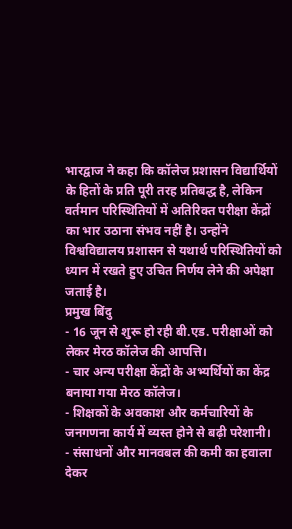भारद्वाज ने कहा कि कॉलेज प्रशासन विद्यार्थियों के हितों के प्रति पूरी तरह प्रतिबद्ध है, लेकिन वर्तमान परिस्थितियों में अतिरिक्त परीक्षा केंद्रों का भार उठाना संभव नहीं है। उन्होंने विश्वविद्यालय प्रशासन से यथार्थ परिस्थितियों को ध्यान में रखते हुए उचित निर्णय लेने की अपेक्षा जताई है।
प्रमुख बिंदु
- 16 जून से शुरू हो रही बी.एड. परीक्षाओं को लेकर मेरठ कॉलेज की आपत्ति।
- चार अन्य परीक्षा केंद्रों के अभ्यर्थियों का केंद्र बनाया गया मेरठ कॉलेज।
- शिक्षकों के अवकाश और कर्मचारियों के जनगणना कार्य में व्यस्त होने से बढ़ी परेशानी।
- संसाधनों और मानवबल की कमी का हवाला देकर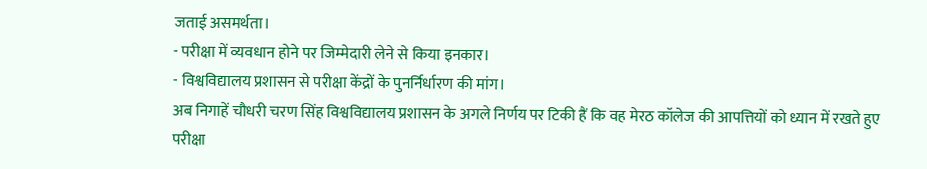जताई असमर्थता।
- परीक्षा में व्यवधान होने पर जिम्मेदारी लेने से किया इनकार।
- विश्वविद्यालय प्रशासन से परीक्षा केंद्रों के पुनर्निर्धारण की मांग।
अब निगाहें चौधरी चरण सिंह विश्वविद्यालय प्रशासन के अगले निर्णय पर टिकी हैं कि वह मेरठ कॉलेज की आपत्तियों को ध्यान में रखते हुए परीक्षा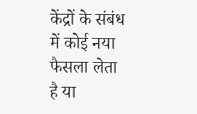केंद्रों के संबंध में कोई नया फैसला लेता है या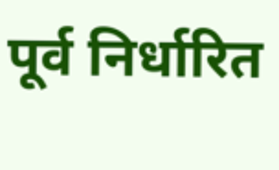पूर्व निर्धारित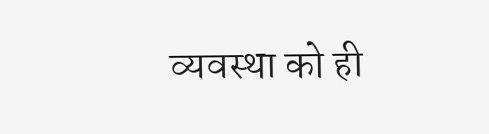व्यवस्था को ही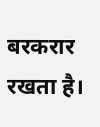बरकरार रखता है।